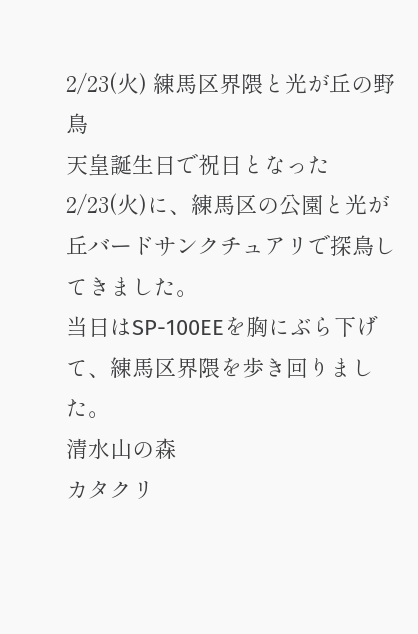2/23(火) 練馬区界隈と光が丘の野鳥
天皇誕生日で祝日となった2/23(火)に、練馬区の公園と光が丘バードサンクチュアリで探鳥してきました。
当日はSP-100EEを胸にぶら下げて、練馬区界隈を歩き回りました。
清水山の森
カタクリ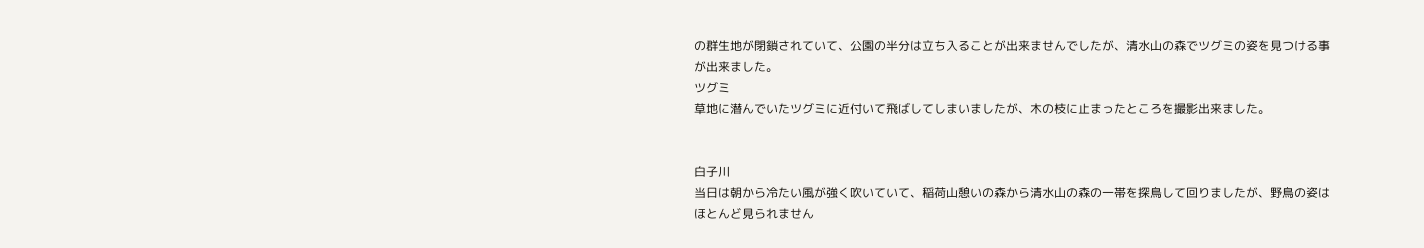の群生地が閉鎖されていて、公園の半分は立ち入ることが出来ませんでしたが、清水山の森でツグミの姿を見つける事が出来ました。
ツグミ
草地に潜んでいたツグミに近付いて飛ばしてしまいましたが、木の枝に止まったところを撮影出来ました。


白子川
当日は朝から冷たい風が強く吹いていて、稲荷山憩いの森から清水山の森の一帯を探鳥して回りましたが、野鳥の姿はほとんど見られません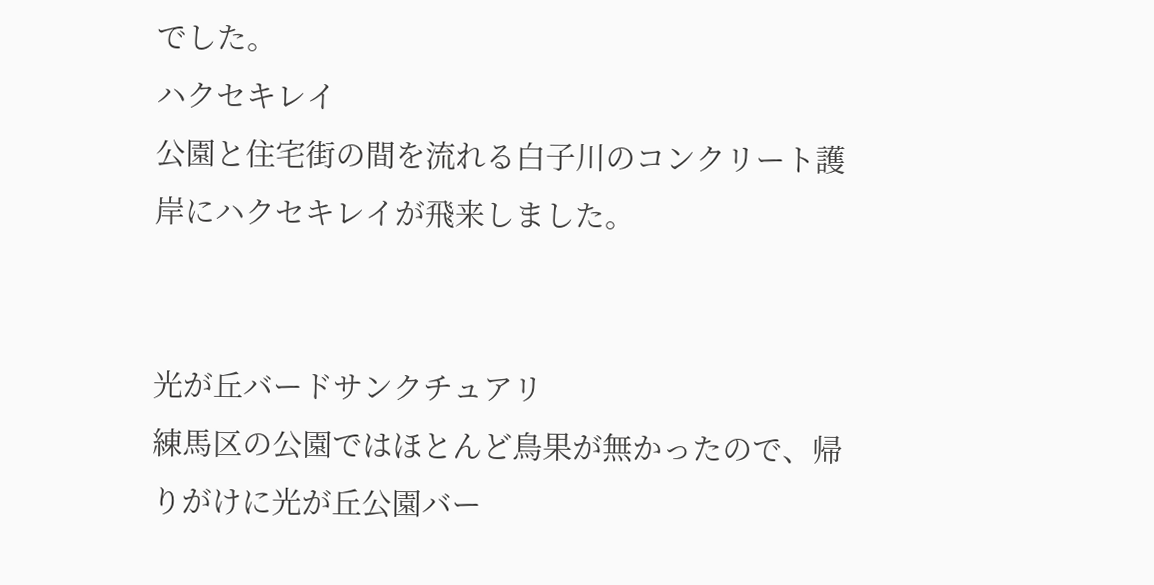でした。
ハクセキレイ
公園と住宅街の間を流れる白子川のコンクリート護岸にハクセキレイが飛来しました。


光が丘バードサンクチュアリ
練馬区の公園ではほとんど鳥果が無かったので、帰りがけに光が丘公園バー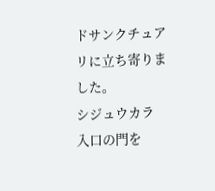ドサンクチュアリに立ち寄りました。
シジュウカラ
入口の門を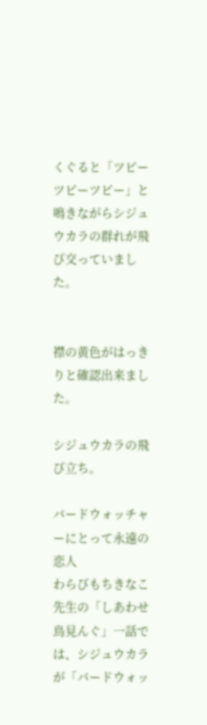くぐると「ツピーツピーツピー」と鳴きながらシジュウカラの群れが飛び交っていました。


襟の黄色がはっきりと確認出来ました。

シジュウカラの飛び立ち。

バードウォッチャーにとって永遠の恋人
わらびもちきなこ先生の「しあわせ鳥見んぐ」一話では、シジュウカラが「バードウォッ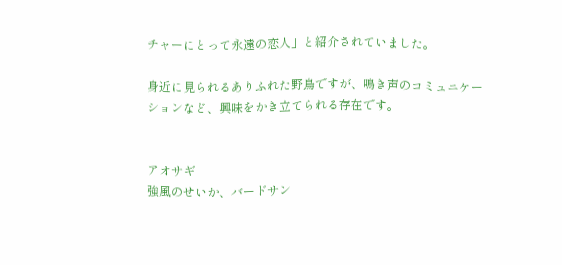チャーにとって永遠の恋人」と紹介されていました。

身近に見られるありふれた野鳥ですが、鳴き声のコミュニケーションなど、興味をかき立てられる存在です。


アオサギ
強風のせいか、バードサン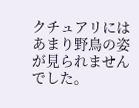クチュアリにはあまり野鳥の姿が見られませんでした。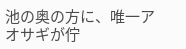池の奥の方に、唯一アオサギが佇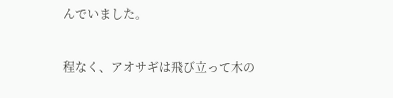んでいました。

程なく、アオサギは飛び立って木の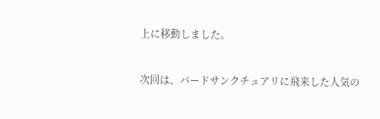上に移動しました。

次回は、バードサンクチュアリに飛来した人気の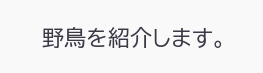野鳥を紹介します。